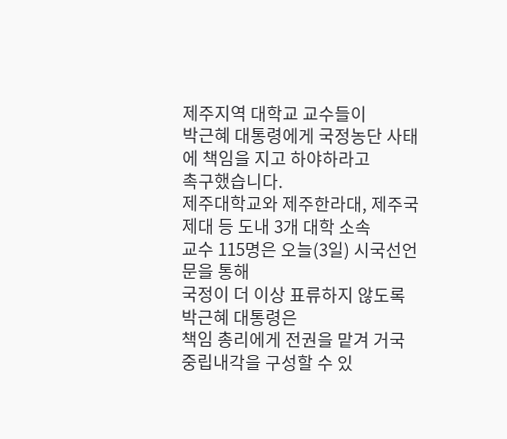제주지역 대학교 교수들이
박근혜 대통령에게 국정농단 사태에 책임을 지고 하야하라고
촉구했습니다.
제주대학교와 제주한라대, 제주국제대 등 도내 3개 대학 소속
교수 115명은 오늘(3일) 시국선언문을 통해
국정이 더 이상 표류하지 않도록 박근혜 대통령은
책임 총리에게 전권을 맡겨 거국 중립내각을 구성할 수 있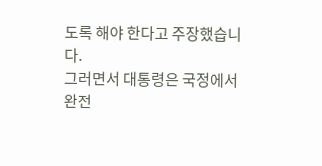도록 해야 한다고 주장했습니다.
그러면서 대통령은 국정에서 완전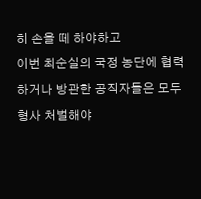히 손을 떼 하야하고
이번 최순실의 국정 농단에 협력하거나 방관한 공직자들은 모두
형사 처벌해야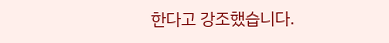한다고 강조했습니다.